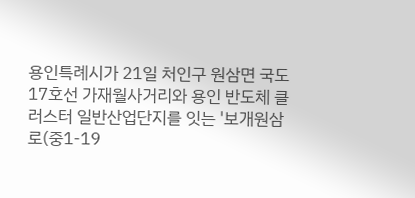용인특례시가 21일 처인구 원삼면 국도17호선 가재월사거리와 용인 반도체 클러스터 일반산업단지를 잇는 '보개원삼로(중1-19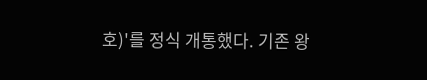호)'를 정식 개통했다. 기존 왕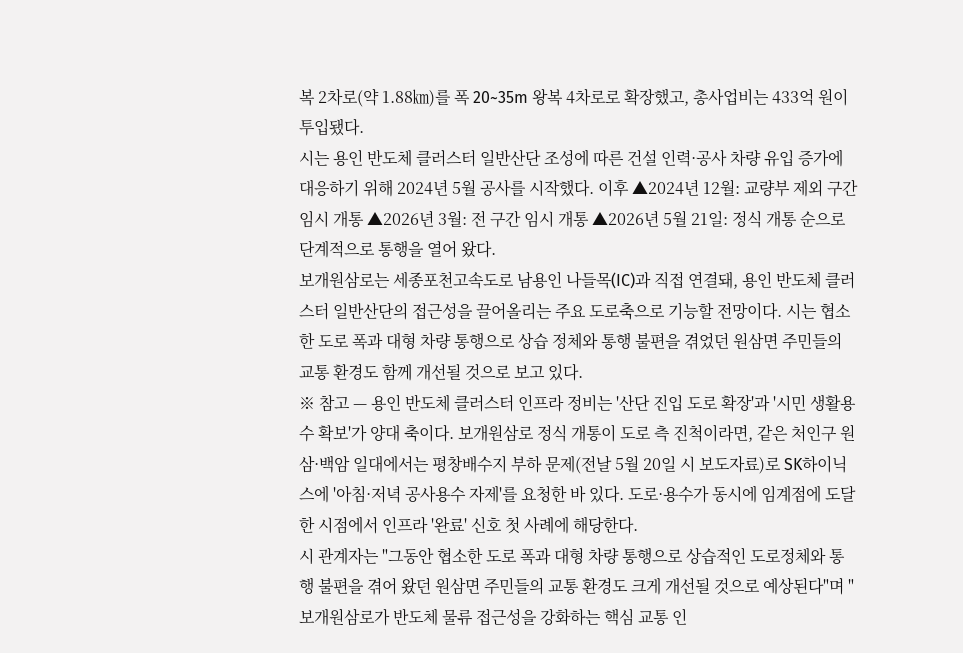복 2차로(약 1.88㎞)를 폭 20~35m 왕복 4차로로 확장했고, 총사업비는 433억 원이 투입됐다.
시는 용인 반도체 클러스터 일반산단 조성에 따른 건설 인력·공사 차량 유입 증가에 대응하기 위해 2024년 5월 공사를 시작했다. 이후 ▲2024년 12월: 교량부 제외 구간 임시 개통 ▲2026년 3월: 전 구간 임시 개통 ▲2026년 5월 21일: 정식 개통 순으로 단계적으로 통행을 열어 왔다.
보개원삼로는 세종포천고속도로 남용인 나들목(IC)과 직접 연결돼, 용인 반도체 클러스터 일반산단의 접근성을 끌어올리는 주요 도로축으로 기능할 전망이다. 시는 협소한 도로 폭과 대형 차량 통행으로 상습 정체와 통행 불편을 겪었던 원삼면 주민들의 교통 환경도 함께 개선될 것으로 보고 있다.
※ 참고 — 용인 반도체 클러스터 인프라 정비는 '산단 진입 도로 확장'과 '시민 생활용수 확보'가 양대 축이다. 보개원삼로 정식 개통이 도로 측 진척이라면, 같은 처인구 원삼·백암 일대에서는 평창배수지 부하 문제(전날 5월 20일 시 보도자료)로 SK하이닉스에 '아침·저녁 공사용수 자제'를 요청한 바 있다. 도로·용수가 동시에 임계점에 도달한 시점에서 인프라 '완료' 신호 첫 사례에 해당한다.
시 관계자는 "그동안 협소한 도로 폭과 대형 차량 통행으로 상습적인 도로정체와 통행 불편을 겪어 왔던 원삼면 주민들의 교통 환경도 크게 개선될 것으로 예상된다"며 "보개원삼로가 반도체 물류 접근성을 강화하는 핵심 교통 인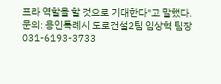프라 역할을 할 것으로 기대한다"고 말했다.
문의: 용인특례시 도로건설2팀 임상혁 팀장 031-6193-3733